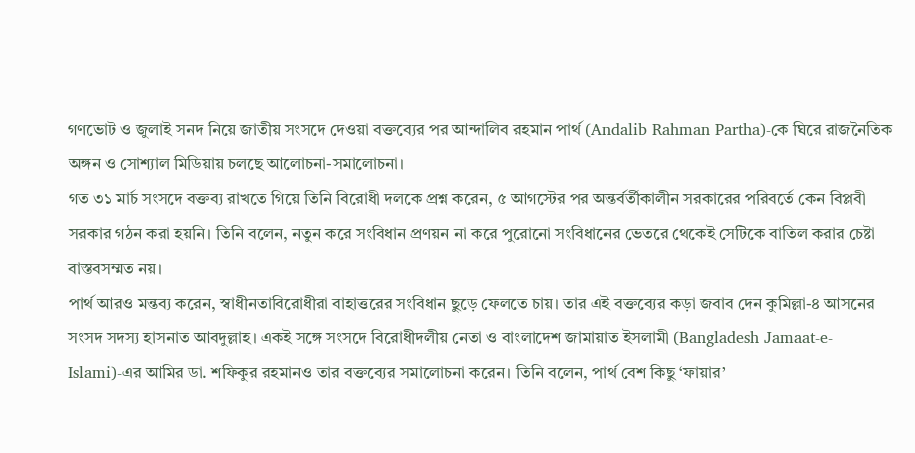গণভোট ও জুলাই সনদ নিয়ে জাতীয় সংসদে দেওয়া বক্তব্যের পর আন্দালিব রহমান পার্থ (Andalib Rahman Partha)-কে ঘিরে রাজনৈতিক অঙ্গন ও সোশ্যাল মিডিয়ায় চলছে আলোচনা-সমালোচনা।
গত ৩১ মার্চ সংসদে বক্তব্য রাখতে গিয়ে তিনি বিরোধী দলকে প্রশ্ন করেন, ৫ আগস্টের পর অন্তর্বর্তীকালীন সরকারের পরিবর্তে কেন বিপ্লবী সরকার গঠন করা হয়নি। তিনি বলেন, নতুন করে সংবিধান প্রণয়ন না করে পুরোনো সংবিধানের ভেতরে থেকেই সেটিকে বাতিল করার চেষ্টা বাস্তবসম্মত নয়।
পার্থ আরও মন্তব্য করেন, স্বাধীনতাবিরোধীরা বাহাত্তরের সংবিধান ছুড়ে ফেলতে চায়। তার এই বক্তব্যের কড়া জবাব দেন কুমিল্লা-৪ আসনের সংসদ সদস্য হাসনাত আবদুল্লাহ। একই সঙ্গে সংসদে বিরোধীদলীয় নেতা ও বাংলাদেশ জামায়াত ইসলামী (Bangladesh Jamaat-e-Islami)-এর আমির ডা. শফিকুর রহমানও তার বক্তব্যের সমালোচনা করেন। তিনি বলেন, পার্থ বেশ কিছু ‘ফায়ার’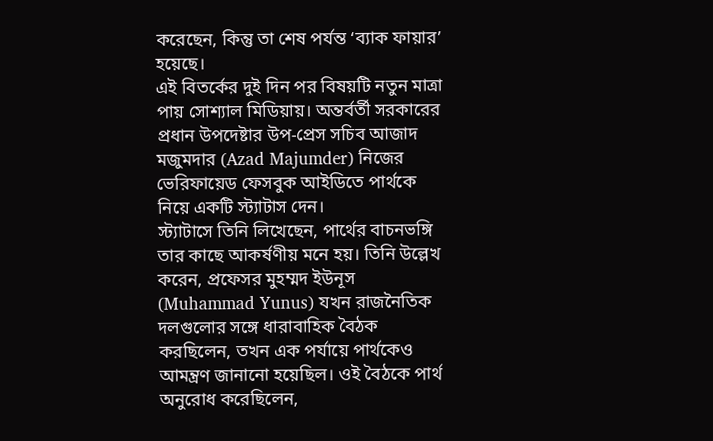করেছেন, কিন্তু তা শেষ পর্যন্ত ‘ব্যাক ফায়ার’ হয়েছে।
এই বিতর্কের দুই দিন পর বিষয়টি নতুন মাত্রা পায় সোশ্যাল মিডিয়ায়। অন্তর্বর্তী সরকারের প্রধান উপদেষ্টার উপ-প্রেস সচিব আজাদ মজুমদার (Azad Majumder) নিজের ভেরিফায়েড ফেসবুক আইডিতে পার্থকে নিয়ে একটি স্ট্যাটাস দেন।
স্ট্যাটাসে তিনি লিখেছেন, পার্থের বাচনভঙ্গি তার কাছে আকর্ষণীয় মনে হয়। তিনি উল্লেখ করেন, প্রফেসর মুহম্মদ ইউনূস (Muhammad Yunus) যখন রাজনৈতিক দলগুলোর সঙ্গে ধারাবাহিক বৈঠক করছিলেন, তখন এক পর্যায়ে পার্থকেও আমন্ত্রণ জানানো হয়েছিল। ওই বৈঠকে পার্থ অনুরোধ করেছিলেন,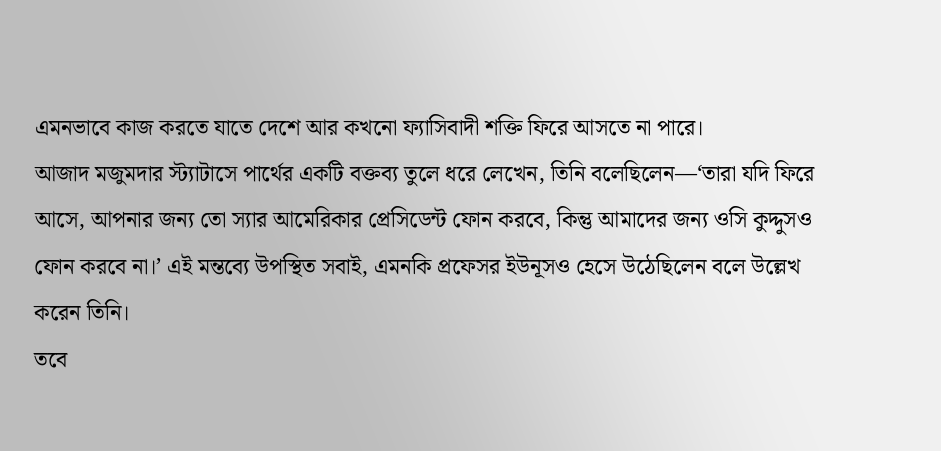এমনভাবে কাজ করতে যাতে দেশে আর কখনো ফ্যাসিবাদী শক্তি ফিরে আসতে না পারে।
আজাদ মজুমদার স্ট্যাটাসে পার্থের একটি বক্তব্য তুলে ধরে লেখেন, তিনি বলেছিলেন—‘তারা যদি ফিরে আসে, আপনার জন্য তো স্যার আমেরিকার প্রেসিডেন্ট ফোন করবে, কিন্তু আমাদের জন্য ওসি কুদ্দুসও ফোন করবে না।’ এই মন্তব্যে উপস্থিত সবাই, এমনকি প্রফেসর ইউনূসও হেসে উঠেছিলেন বলে উল্লেখ করেন তিনি।
তবে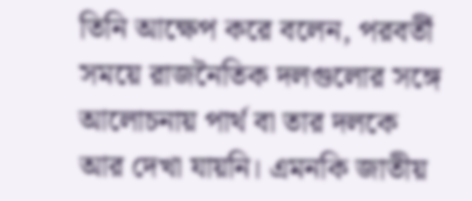তিনি আক্ষেপ করে বলেন, পরবর্তী সময়ে রাজনৈতিক দলগুলোর সঙ্গে আলোচনায় পার্থ বা তার দলকে আর দেখা যায়নি। এমনকি জাতীয়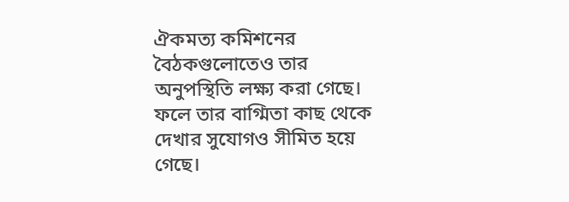ঐকমত্য কমিশনের বৈঠকগুলোতেও তার অনুপস্থিতি লক্ষ্য করা গেছে। ফলে তার বাগ্মিতা কাছ থেকে দেখার সুযোগও সীমিত হয়ে গেছে।